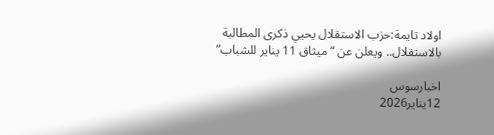اولاد تايمة:حزب الاستقلال يحيي ذكرى المطالبة بالاستقلال.. ويعلن عن “ميثاق 11 يناير للشباب”

اخبارسوس
12يناير2026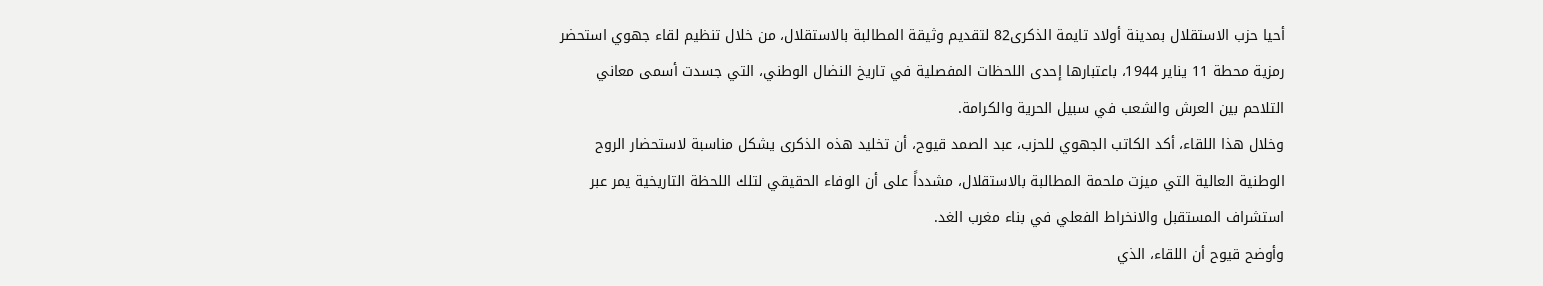أحيا حزب الاستقلال بمدينة أولاد تايمة الذكرى82 لتقديم وثيقة المطالبة بالاستقلال، من خلال تنظيم لقاء جهوي استحضر رمزية محطة 11 يناير 1944، باعتبارها إحدى اللحظات المفصلية في تاريخ النضال الوطني، التي جسدت أسمى معاني التلاحم بين العرش والشعب في سبيل الحرية والكرامة.
وخلال هذا اللقاء، أكد الكاتب الجهوي للحزب، عبد الصمد قيوح، أن تخليد هذه الذكرى يشكل مناسبة لاستحضار الروح الوطنية العالية التي ميزت ملحمة المطالبة بالاستقلال، مشدداً على أن الوفاء الحقيقي لتلك اللحظة التاريخية يمر عبر استشراف المستقبل والانخراط الفعلي في بناء مغرب الغد.
وأوضح قيوح أن اللقاء، الذي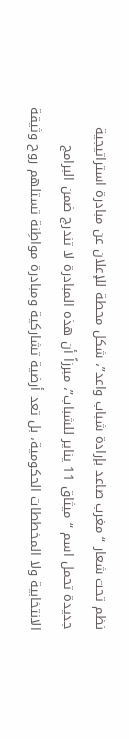نظم تحت شعار “مغرب صاعد بإرادة شباب واعد”، شكل محطة للإعلان عن مبادرة استراتيجية جديدة تحمل اسم “ميثاق 11 يناير للشباب”، مبرزاً أن هذه المبادرة لا تندرج ضمن البرامج الانتخابية ولا المخططات الحكومية، بل تعد أرضية تشاركية ومبادرة مواطِنة تستلهم روح وثيقة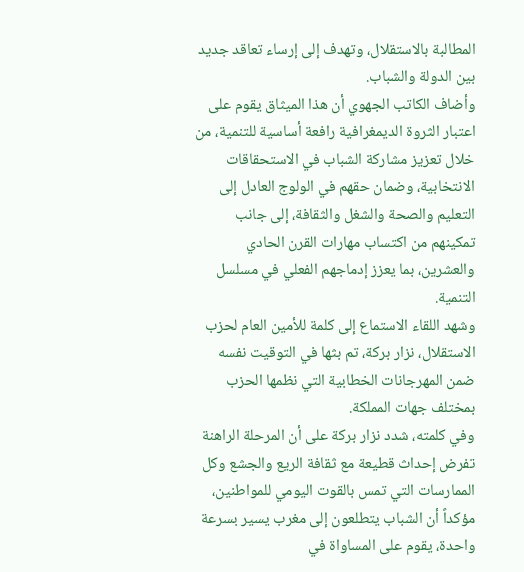المطالبة بالاستقلال، وتهدف إلى إرساء تعاقد جديد بين الدولة والشباب.
وأضاف الكاتب الجهوي أن هذا الميثاق يقوم على اعتبار الثروة الديمغرافية رافعة أساسية للتنمية، من خلال تعزيز مشاركة الشباب في الاستحقاقات الانتخابية، وضمان حقهم في الولوج العادل إلى التعليم والصحة والشغل والثقافة، إلى جانب تمكينهم من اكتساب مهارات القرن الحادي والعشرين، بما يعزز إدماجهم الفعلي في مسلسل التنمية.
وشهد اللقاء الاستماع إلى كلمة للأمين العام لحزب الاستقلال، نزار بركة، تم بثها في التوقيت نفسه ضمن المهرجانات الخطابية التي نظمها الحزب بمختلف جهات المملكة.
وفي كلمته، شدد نزار بركة على أن المرحلة الراهنة تفرض إحداث قطيعة مع ثقافة الريع والجشع وكل الممارسات التي تمس بالقوت اليومي للمواطنين، مؤكداً أن الشباب يتطلعون إلى مغرب يسير بسرعة واحدة، يقوم على المساواة في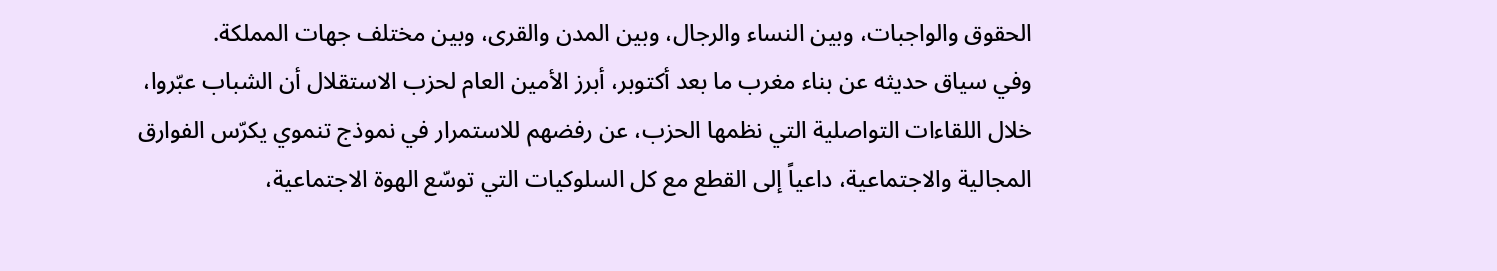الحقوق والواجبات، وبين النساء والرجال، وبين المدن والقرى، وبين مختلف جهات المملكة.
وفي سياق حديثه عن بناء مغرب ما بعد أكتوبر، أبرز الأمين العام لحزب الاستقلال أن الشباب عبّروا، خلال اللقاءات التواصلية التي نظمها الحزب، عن رفضهم للاستمرار في نموذج تنموي يكرّس الفوارق المجالية والاجتماعية، داعياً إلى القطع مع كل السلوكيات التي توسّع الهوة الاجتماعية،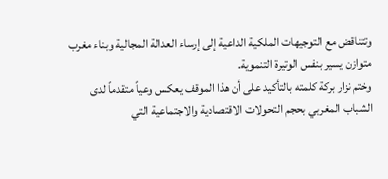وتتناقض مع التوجيهات الملكية الداعية إلى إرساء العدالة المجالية وبناء مغرب متوازن يسير بنفس الوتيرة التنموية.
وختم نزار بركة كلمته بالتأكيد على أن هذا الموقف يعكس وعياً متقدماً لدى الشباب المغربي بحجم التحولات الاقتصادية والاجتماعية التي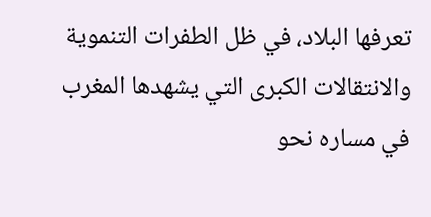تعرفها البلاد، في ظل الطفرات التنموية والانتقالات الكبرى التي يشهدها المغرب في مساره نحو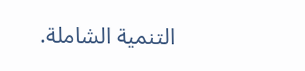التنمية الشاملة.